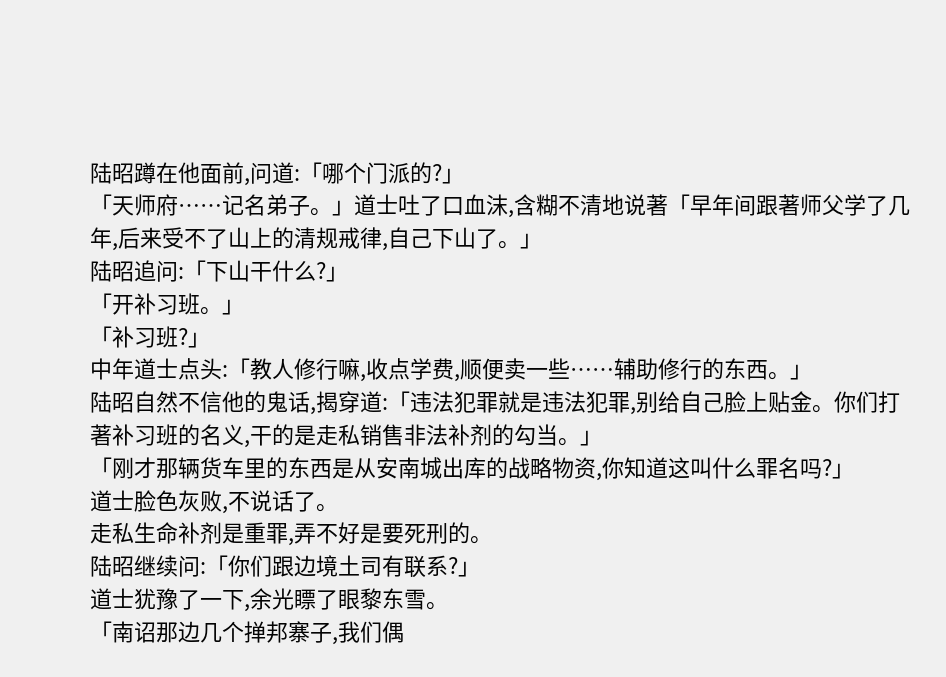陆昭蹲在他面前,问道:「哪个门派的?」
「天师府……记名弟子。」道士吐了口血沫,含糊不清地说著「早年间跟著师父学了几年,后来受不了山上的清规戒律,自己下山了。」
陆昭追问:「下山干什么?」
「开补习班。」
「补习班?」
中年道士点头:「教人修行嘛,收点学费,顺便卖一些……辅助修行的东西。」
陆昭自然不信他的鬼话,揭穿道:「违法犯罪就是违法犯罪,别给自己脸上贴金。你们打著补习班的名义,干的是走私销售非法补剂的勾当。」
「刚才那辆货车里的东西是从安南城出库的战略物资,你知道这叫什么罪名吗?」
道士脸色灰败,不说话了。
走私生命补剂是重罪,弄不好是要死刑的。
陆昭继续问:「你们跟边境土司有联系?」
道士犹豫了一下,余光瞟了眼黎东雪。
「南诏那边几个掸邦寨子,我们偶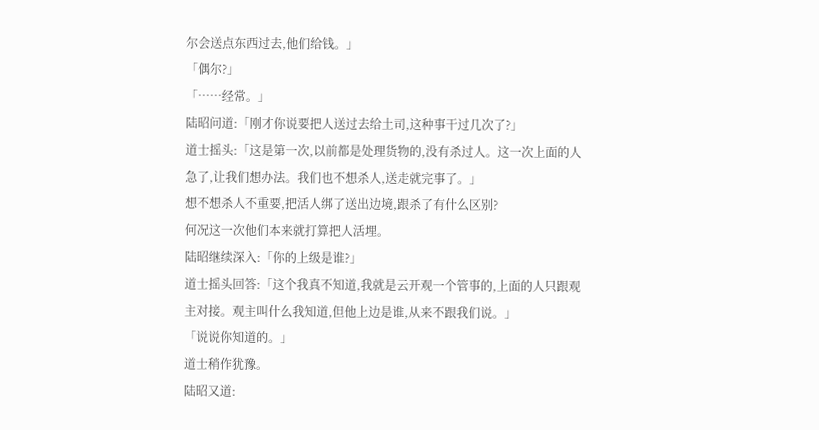尔会送点东西过去,他们给钱。」
「偶尔?」
「……经常。」
陆昭问道:「刚才你说要把人送过去给土司,这种事干过几次了?」
道士摇头:「这是第一次,以前都是处理货物的,没有杀过人。这一次上面的人急了,让我们想办法。我们也不想杀人,送走就完事了。」
想不想杀人不重要,把活人绑了送出边境,跟杀了有什么区别?
何况这一次他们本来就打算把人活埋。
陆昭继续深入:「你的上级是谁?」
道士摇头回答:「这个我真不知道,我就是云开观一个管事的,上面的人只跟观主对接。观主叫什么我知道,但他上边是谁,从来不跟我们说。」
「说说你知道的。」
道士稍作犹豫。
陆昭又道: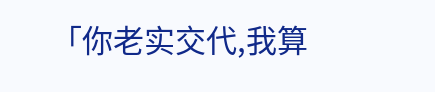「你老实交代,我算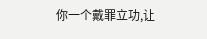你一个戴罪立功,让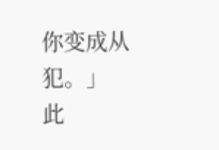你变成从犯。」
此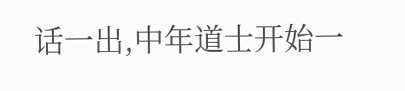话一出,中年道士开始一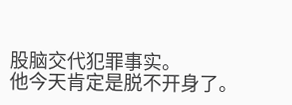股脑交代犯罪事实。
他今天肯定是脱不开身了。